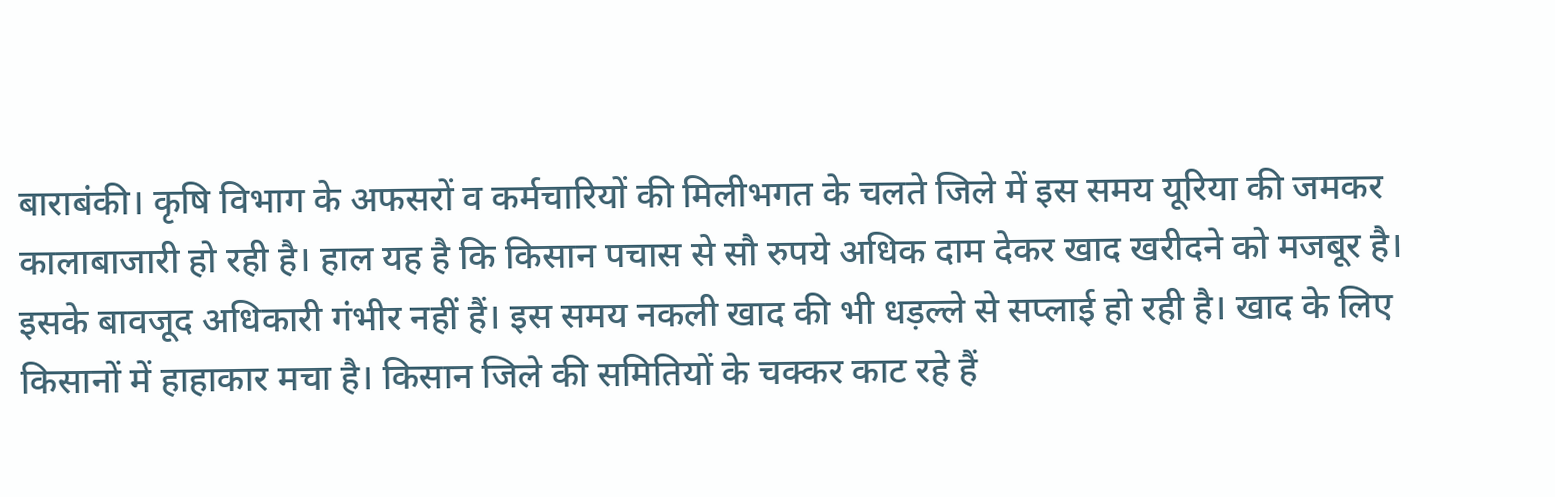बाराबंकी। कृषि विभाग के अफसरों व कर्मचारियों की मिलीभगत के चलते जिले में इस समय यूरिया की जमकर कालाबाजारी हो रही है। हाल यह है कि किसान पचास से सौ रुपये अधिक दाम देकर खाद खरीदने को मजबूर है। इसके बावजूद अधिकारी गंभीर नहीं हैं। इस समय नकली खाद की भी धड़ल्ले से सप्लाई हो रही है। खाद के लिए किसानों में हाहाकार मचा है। किसान जिले की समितियों के चक्कर काट रहे हैं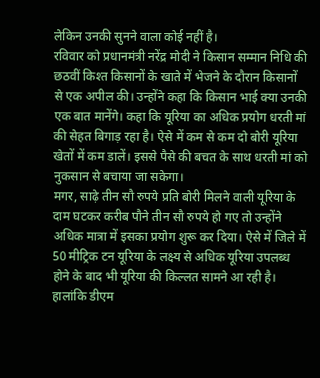लेकिन उनकी सुनने वाला कोई नहीं है।
रविवार को प्रधानमंत्री नरेंद्र मोदी ने किसान सम्मान निधि की छठवीं किश्त किसानों के खाते में भेजने के दौरान किसानों से एक अपील की। उन्होंने कहा कि किसान भाई क्या उनकी एक बात मानेंगे। कहा कि यूरिया का अधिक प्रयोग धरती मां की सेहत बिगाड़ रहा है। ऐसे में कम से कम दो बोरी यूरिया खेतों में कम डालें। इससे पैसे की बचत के साथ धरती मां को नुकसान से बचाया जा सकेगा।
मगर, साढ़े तीन सौ रुपये प्रति बोरी मिलने वाली यूरिया के दाम घटकर करीब पौने तीन सौ रुपये हो गए तो उन्होंने अधिक मात्रा में इसका प्रयोग शुरू कर दिया। ऐसे में जिले में 50 मीट्रिक टन यूरिया के लक्ष्य से अधिक यूरिया उपलब्ध होने के बाद भी यूरिया की किल्लत सामने आ रही है।
हालांकि डीएम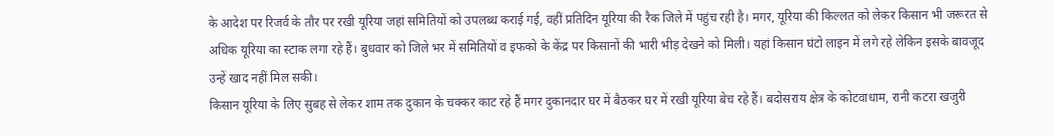के आदेश पर रिजर्व के तौर पर रखी यूरिया जहां समितियों को उपलब्ध कराई गई, वहीं प्रतिदिन यूरिया की रैक जिले में पहुंच रही है। मगर, यूरिया की किल्लत को लेकर किसान भी जरूरत से अधिक यूरिया का स्टाक लगा रहे हैं। बुधवार को जिले भर में समितियों व इफको के केंद्र पर किसानों की भारी भीड़ देखने को मिली। यहां किसान घंटो लाइन में लगे रहे लेकिन इसके बावजूद उन्हें खाद नहीं मिल सकी।
किसान यूरिया के लिए सुबह से लेकर शाम तक दुकान के चक्कर काट रहे हैं मगर दुकानदार घर में बैठकर घर में रखी यूरिया बेच रहे हैं। बदोसराय क्षेत्र के कोटवाधाम, रानी कटरा खजुरी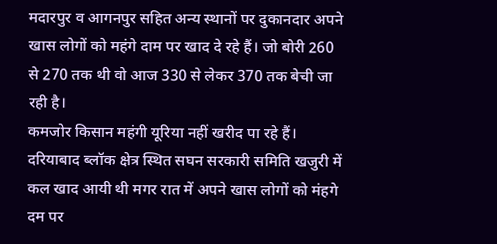मदारपुर व आगनपुर सहित अन्य स्थानों पर दुकानदार अपने खास लोगों को महंगे दाम पर खाद दे रहे हैं। जो बोरी 260 से 270 तक थी वो आज 330 से लेकर 370 तक बेची जा रही है।
कमजोर किसान महंगी यूरिया नहीं खरीद पा रहे हैं। दरियाबाद ब्लॉक क्षेत्र स्थित सघन सरकारी समिति खजुरी में कल खाद आयी थी मगर रात में अपने खास लोगों को मंहगे दम पर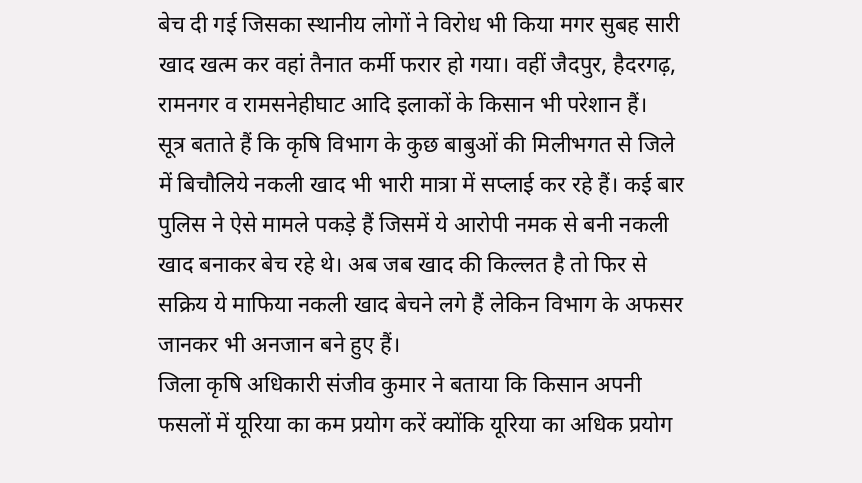बेच दी गई जिसका स्थानीय लोगों ने विरोध भी किया मगर सुबह सारी खाद खत्म कर वहां तैनात कर्मी फरार हो गया। वहीं जैदपुर, हैदरगढ़, रामनगर व रामसनेहीघाट आदि इलाकों के किसान भी परेशान हैं।
सूत्र बताते हैं कि कृषि विभाग के कुछ बाबुओं की मिलीभगत से जिले में बिचौलिये नकली खाद भी भारी मात्रा में सप्लाई कर रहे हैं। कई बार पुलिस ने ऐसे मामले पकड़े हैं जिसमें ये आरोपी नमक से बनी नकली खाद बनाकर बेच रहे थे। अब जब खाद की किल्लत है तो फिर से सक्रिय ये माफिया नकली खाद बेचने लगे हैं लेकिन विभाग के अफसर जानकर भी अनजान बने हुए हैं।
जिला कृषि अधिकारी संजीव कुमार ने बताया कि किसान अपनी फसलों में यूरिया का कम प्रयोग करें क्योंकि यूरिया का अधिक प्रयोग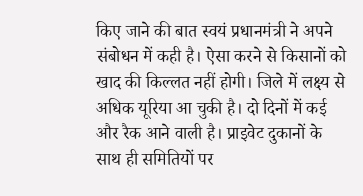किए जाने की बात स्वयं प्रधानमंत्री ने अपने संबोधन में कही है। ऐसा करने से किसानों को खाद की किल्लत नहीं होगी। जिले में लक्ष्य से अधिक यूरिया आ चुकी है। दो दिनों में कई और रैक आने वाली है। प्राइवेट दुकानों के साथ ही समितियों पर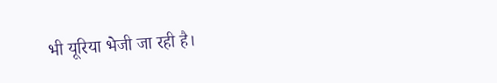भी यूरिया भेजी जा रही है।